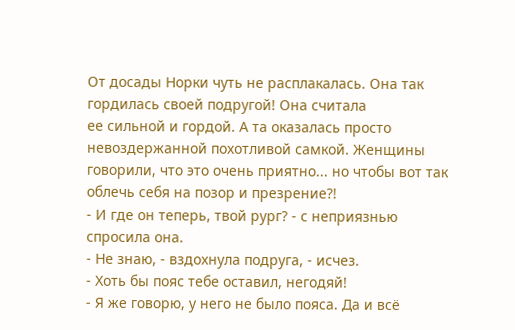От досады Норки чуть не расплакалась. Она так гордилась своей подругой! Она считала
ее сильной и гордой. А та оказалась просто невоздержанной похотливой самкой. Женщины
говорили, что это очень приятно... но чтобы вот так облечь себя на позор и презрение?!
- И где он теперь, твой рург? - с неприязнью спросила она.
- Не знаю, - вздохнула подруга, - исчез.
- Хоть бы пояс тебе оставил, негодяй!
- Я же говорю, у него не было пояса. Да и всё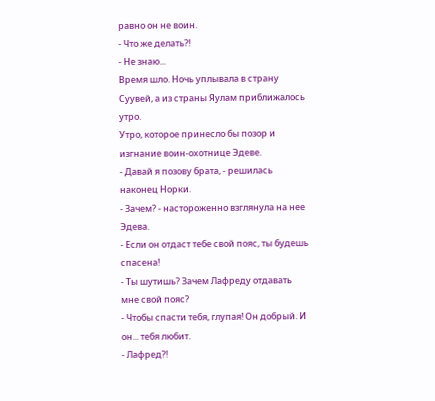равно он не воин.
- Что же делать?!
- Не знаю...
Время шло. Ночь уплывала в страну Суувей, а из страны Яулам приближалось утро.
Утро, которое принесло бы позор и изгнание воин-охотнице Эдеве.
- Давай я позову брата, - решилась наконец Норки.
- Зачем? - настороженно взглянула на нее Эдева.
- Если он отдаст тебе свой пояс, ты будешь спасена!
- Ты шутишь? Зачем Лафреду отдавать мне свой пояс?
- Чтобы спасти тебя, глупая! Он добрый. И он... тебя любит.
- Лафред?!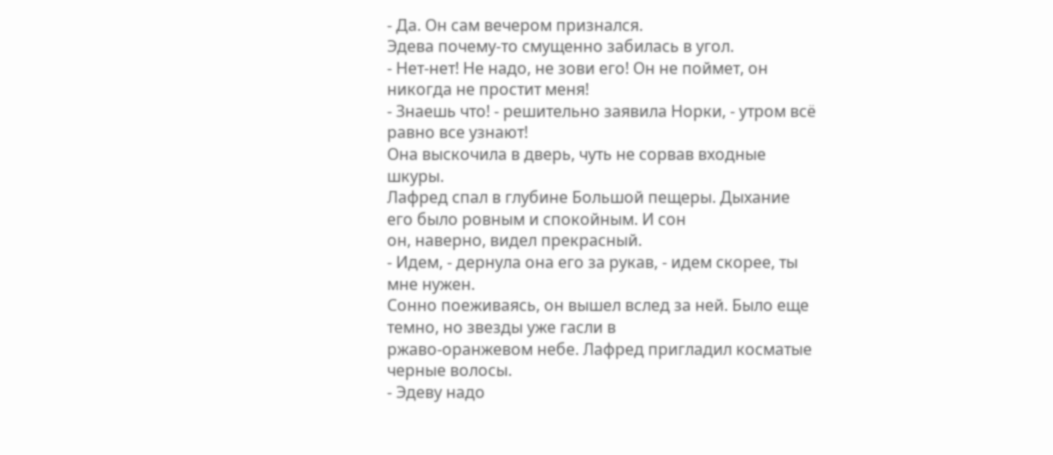- Да. Он сам вечером признался.
Эдева почему-то смущенно забилась в угол.
- Нет-нет! Не надо, не зови его! Он не поймет, он никогда не простит меня!
- Знаешь что! - решительно заявила Норки, - утром всё равно все узнают!
Она выскочила в дверь, чуть не сорвав входные шкуры.
Лафред спал в глубине Большой пещеры. Дыхание его было ровным и спокойным. И сон
он, наверно, видел прекрасный.
- Идем, - дернула она его за рукав, - идем скорее, ты мне нужен.
Сонно поеживаясь, он вышел вслед за ней. Было еще темно, но звезды уже гасли в
ржаво-оранжевом небе. Лафред пригладил косматые черные волосы.
- Эдеву надо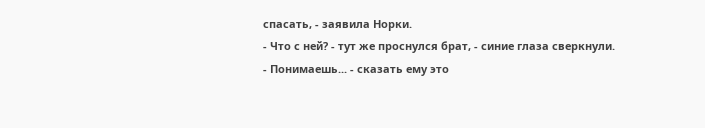спасать, - заявила Норки.
- Что с ней? - тут же проснулся брат, - синие глаза сверкнули.
- Понимаешь... - сказать ему это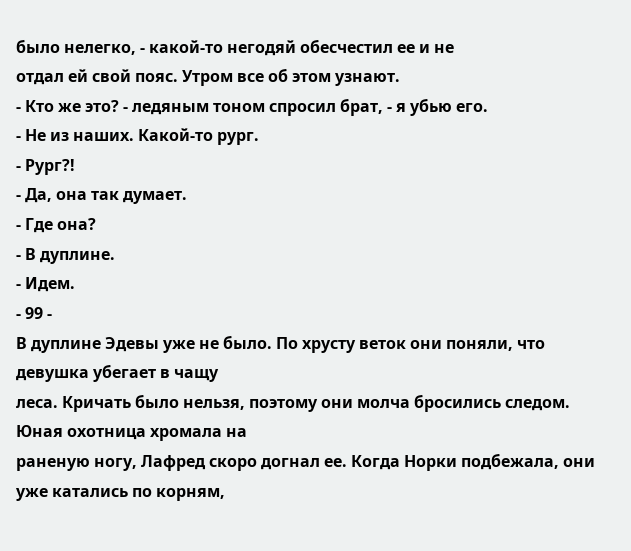было нелегко, - какой-то негодяй обесчестил ее и не
отдал ей свой пояс. Утром все об этом узнают.
- Кто же это? - ледяным тоном спросил брат, - я убью его.
- Не из наших. Какой-то рург.
- Рург?!
- Да, она так думает.
- Где она?
- В дуплине.
- Идем.
- 99 -
В дуплине Эдевы уже не было. По хрусту веток они поняли, что девушка убегает в чащу
леса. Кричать было нельзя, поэтому они молча бросились следом. Юная охотница хромала на
раненую ногу, Лафред скоро догнал ее. Когда Норки подбежала, они уже катались по корням,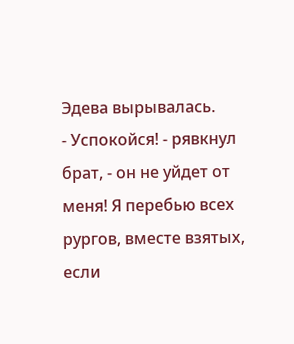Эдева вырывалась.
- Успокойся! - рявкнул брат, - он не уйдет от меня! Я перебью всех рургов, вместе взятых,
если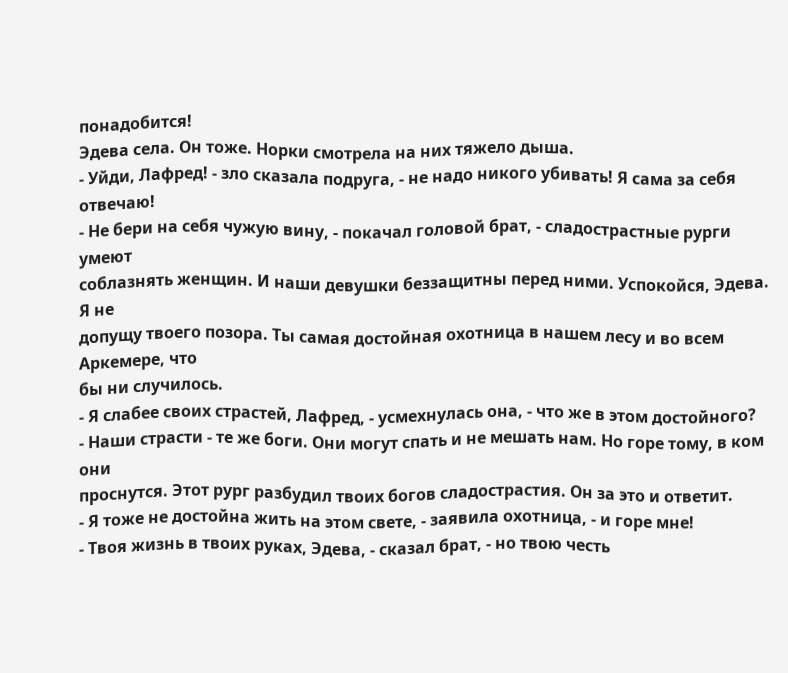понадобится!
Эдева села. Он тоже. Норки смотрела на них тяжело дыша.
- Уйди, Лафред! - зло сказала подруга, - не надо никого убивать! Я сама за себя отвечаю!
- Не бери на себя чужую вину, - покачал головой брат, - сладострастные рурги умеют
соблазнять женщин. И наши девушки беззащитны перед ними. Успокойся, Эдева. Я не
допущу твоего позора. Ты самая достойная охотница в нашем лесу и во всем Аркемере, что
бы ни случилось.
- Я слабее своих страстей, Лафред, - усмехнулась она, - что же в этом достойного?
- Наши страсти - те же боги. Они могут спать и не мешать нам. Но горе тому, в ком они
проснутся. Этот рург разбудил твоих богов сладострастия. Он за это и ответит.
- Я тоже не достойна жить на этом свете, - заявила охотница, - и горе мне!
- Твоя жизнь в твоих руках, Эдева, - сказал брат, - но твою честь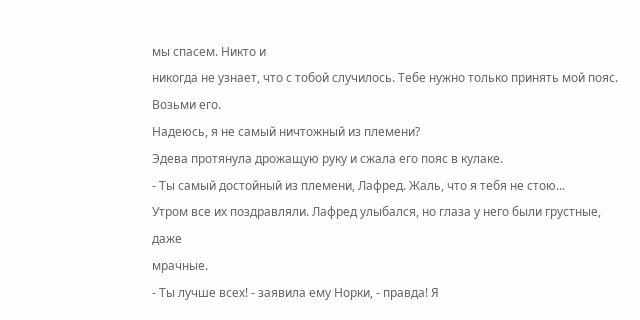мы спасем. Никто и
никогда не узнает, что с тобой случилось. Тебе нужно только принять мой пояс. Возьми его.
Надеюсь, я не самый ничтожный из племени?
Эдева протянула дрожащую руку и сжала его пояс в кулаке.
- Ты самый достойный из племени, Лафред. Жаль, что я тебя не стою...
Утром все их поздравляли. Лафред улыбался, но глаза у него были грустные, даже
мрачные.
- Ты лучше всех! - заявила ему Норки, - правда! Я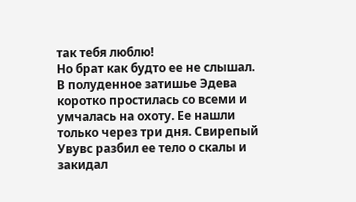так тебя люблю!
Но брат как будто ее не слышал.
В полуденное затишье Эдева коротко простилась со всеми и умчалась на охоту. Ее нашли
только через три дня. Свирепый Увувс разбил ее тело о скалы и закидал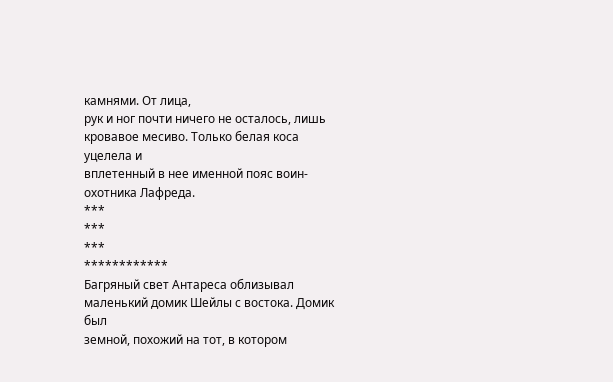камнями. От лица,
рук и ног почти ничего не осталось, лишь кровавое месиво. Только белая коса уцелела и
вплетенный в нее именной пояс воин-охотника Лафреда.
***
***
***
************
Багряный свет Антареса облизывал маленький домик Шейлы с востока. Домик был
земной, похожий на тот, в котором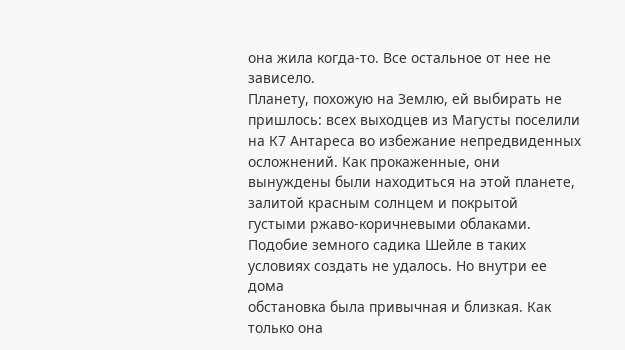она жила когда-то. Все остальное от нее не зависело.
Планету, похожую на Землю, ей выбирать не пришлось: всех выходцев из Магусты поселили
на К7 Антареса во избежание непредвиденных осложнений. Как прокаженные, они
вынуждены были находиться на этой планете, залитой красным солнцем и покрытой
густыми ржаво-коричневыми облаками.
Подобие земного садика Шейле в таких условиях создать не удалось. Но внутри ее дома
обстановка была привычная и близкая. Как только она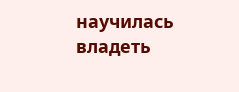научилась владеть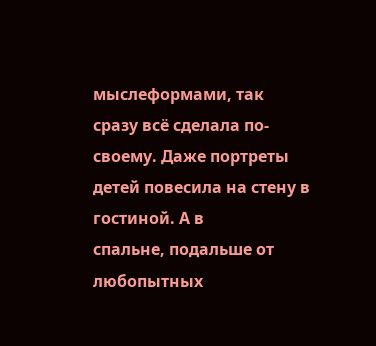мыслеформами, так
сразу всё сделала по-своему. Даже портреты детей повесила на стену в гостиной. А в
спальне, подальше от любопытных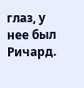глаз, у нее был Ричард.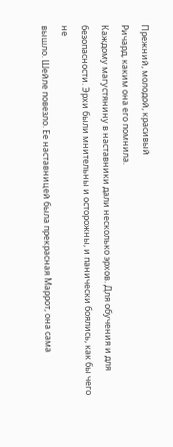Прежний, молодой, красивый
Ричард, каким она его помнила.
Каждому магустянину в наставники дали несколько эрхов. Для обучения и для
безопасности. Эрхи были мнительны и осторожны, и панически боялись, как бы чего не
вышло. Шейле повезло. Ее наставницей была прекрасная Маррот, она сама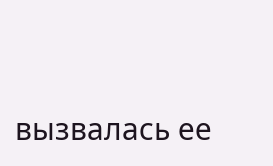вызвалась ее